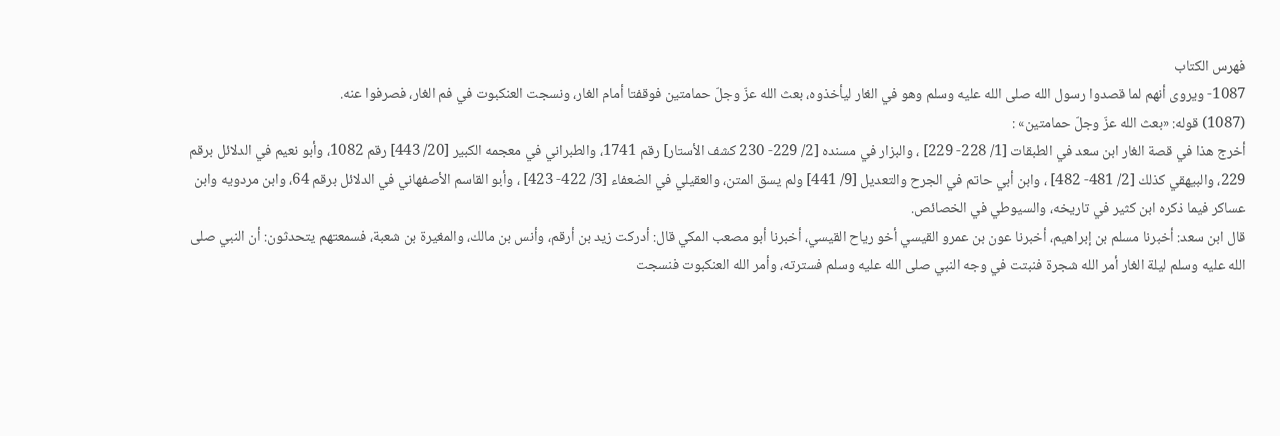فهرس الكتاب
1087- ويروى أنهم لما قصدوا رسول الله صلى الله عليه وسلم وهو في الغار ليأخذوه، بعث الله عزّ وجلّ حمامتين فوقفتا أمام الغار، ونسجت العنكبوت في فم الغار، فصرفوا عنه.
(1087) قوله: «بعث الله عزّ وجلّ حمامتين» :
أخرج هذا في قصة الغار ابن سعد في الطبقات [1/ 228- 229] ، والبزار في مسنده [2/ 229- 230 كشف الأستار] رقم 1741، والطبراني في معجمه الكبير [20/ 443] رقم 1082، وأبو نعيم في الدلائل برقم 229، والبيهقي كذلك [2/ 481- 482] ، وابن أبي حاتم في الجرح والتعديل [9/ 441] ولم يسق المتن، والعقيلي في الضعفاء [3/ 422- 423] ، وأبو القاسم الأصفهاني في الدلائل برقم 64، وابن مردويه وابن عساكر فيما ذكره ابن كثير في تاريخه، والسيوطي في الخصائص.
قال ابن سعد: أخبرنا مسلم بن إبراهيم، أخبرنا عون بن عمرو القيسي أخو رياح القيسي، أخبرنا أبو مصعب المكي قال: أدركت زيد بن أرقم، وأنس بن مالك، والمغيرة بن شعبة، فسمعتهم يتحدثون: أن النبي صلى الله عليه وسلم ليلة الغار أمر الله شجرة فنبتت في وجه النبي صلى الله عليه وسلم فسترته، وأمر الله العنكبوت فنسجت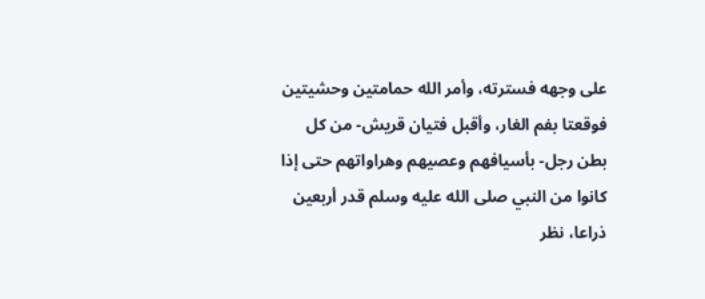على وجهه فسترته، وأمر الله حمامتين وحشيتين فوقعتا بفم الغار، وأقبل فتيان قريش- من كل بطن رجل- بأسيافهم وعصيهم وهراواتهم حتى إذا كانوا من النبي صلى الله عليه وسلم قدر أربعين ذراعا، نظر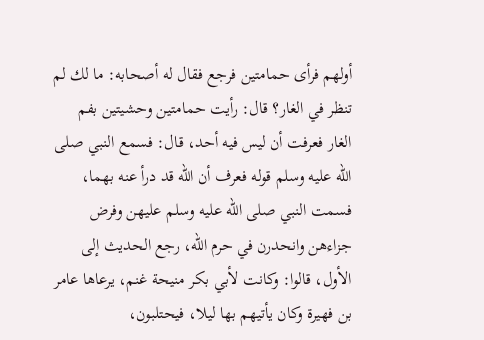أولهم فرأى حمامتين فرجع فقال له أصحابه: ما لك لم تنظر في الغار؟ قال: رأيت حمامتين وحشيتين بفم الغار فعرفت أن ليس فيه أحد، قال: فسمع النبي صلى الله عليه وسلم قوله فعرف أن الله قد درأ عنه بهما، فسمت النبي صلى الله عليه وسلم عليهن وفرض جزاءهن وانحدرن في حرم الله، رجع الحديث إلى الأول، قالوا: وكانت لأبي بكر منيحة غنم، يرعاها عامر بن فهيرة وكان يأتيهم بها ليلا، فيحتلبون،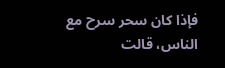فإذا كان سحر سرح مع الناس، قالت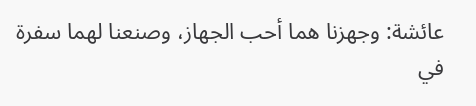عائشة: وجهزنا هما أحب الجهاز، وصنعنا لهما سفرة في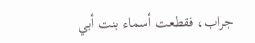جراب، فقطعت أسماء بنت أبي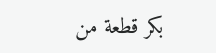بكر قطعة من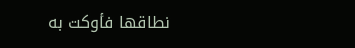نطاقها فأوكت به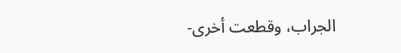الجراب، وقطعت أخرى-